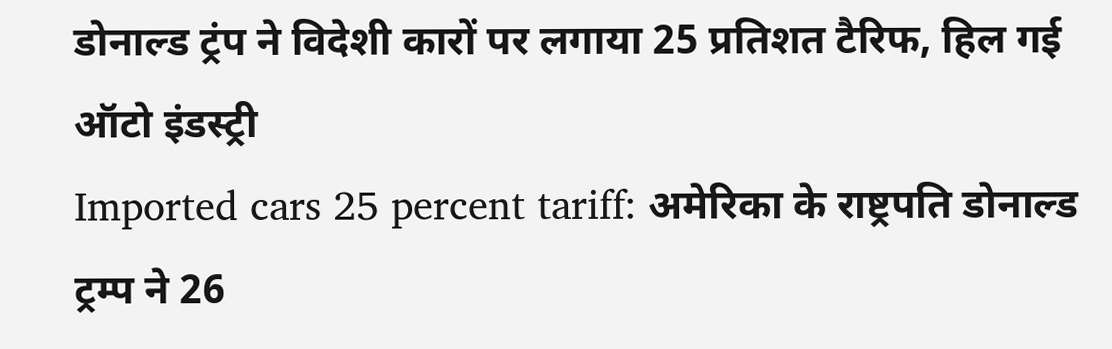डोनाल्ड ट्रंप ने विदेशी कारों पर लगाया 25 प्रतिशत टैरिफ, हिल गई ऑटो इंडस्ट्री
Imported cars 25 percent tariff: अमेरिका के राष्ट्रपति डोनाल्ड ट्रम्प ने 26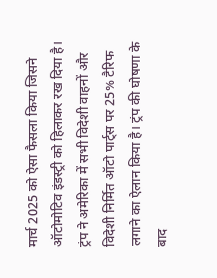मार्च 2025 को ऐसा फैसला किया जिसने ऑटोमोटिव इंडस्ट्री को हिलाकर रख दिया है। ट्रंप ने अमेरिका में सभी विदेशी वाहनों और विदेशी निर्मित ऑटो पार्ट्स पर 25% टैरिफ लगाने का ऐलान किया है। ट्रंप की घोषणा के बाद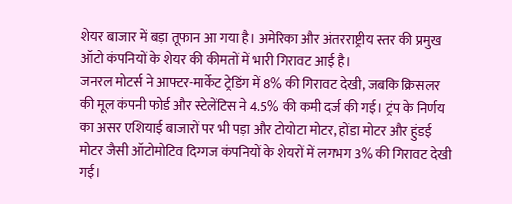शेयर बाजार में बड़ा तूफान आ गया है। अमेरिका और अंतरराष्ट्रीय स्तर की प्रमुख ऑटो कंपनियों के शेयर की कीमतों में भारी गिरावट आई है।
जनरल मोटर्स ने आफ्टर-मार्केट ट्रेडिंग में 8% की गिरावट देखी, जबकि क्रिसलर की मूल कंपनी फोर्ड और स्टेलेंटिस ने 4.5% की कमी दर्ज की गई। ट्रंप के निर्णय का असर एशियाई बाजारों पर भी पड़ा और टोयोटा मोटर, होंडा मोटर और हुंडई मोटर जैसी ऑटोमोटिव दिग्गज कंपनियों के शेयरों में लगभग 3% की गिरावट देखी गई।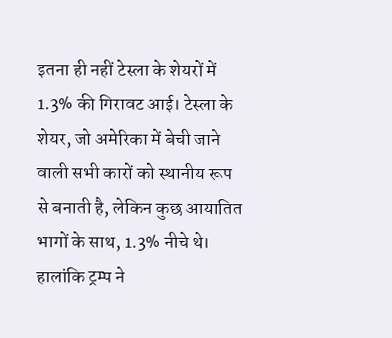इतना ही नहीं टेस्ला के शेयरों में 1.3% की गिरावट आई। टेस्ला के शेयर, जो अमेरिका में बेची जाने वाली सभी कारों को स्थानीय रूप से बनाती है, लेकिन कुछ आयातित भागों के साथ, 1.3% नीचे थे।
हालांकि ट्रम्प ने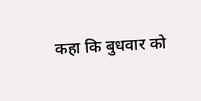कहा कि बुधवार को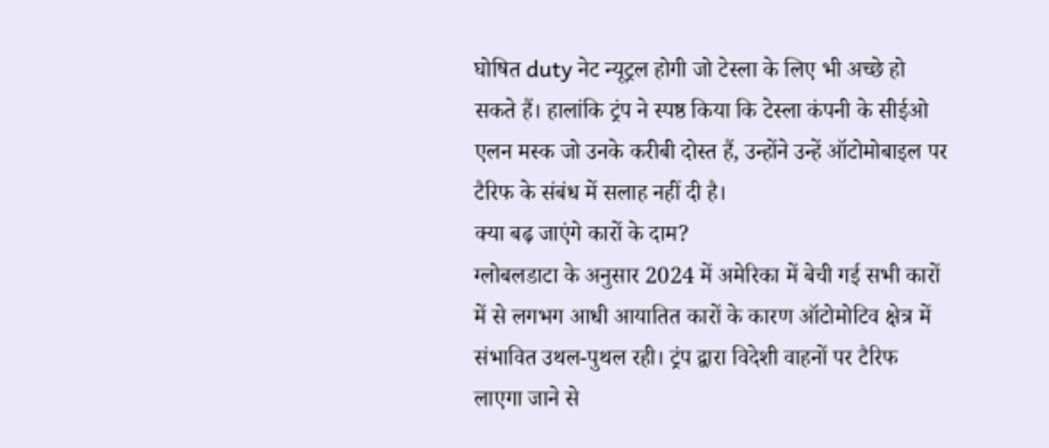घोषित duty नेट न्यूट्रल होगी जो टेस्ला के लिए भी अच्छे हो सकते हैं। हालांकि ट्रंप ने स्पष्ठ किया कि टेस्ला कंपनी के सीईओ एलन मस्क जो उनके करीबी दोस्त हैं, उन्होंने उन्हें ऑटोमोबाइल पर टैरिफ के संबंध में सलाह नहीं दी है।
क्या बढ़ जाएंगे कारों के दाम?
ग्लोबलडाटा के अनुसार 2024 में अमेरिका में बेची गई सभी कारों में से लगभग आधी आयातित कारों के कारण ऑटोमोटिव क्षेत्र में संभावित उथल-पुथल रही। ट्रंप द्वारा विदेशी वाहनों पर टैरिफ लाएगा जाने से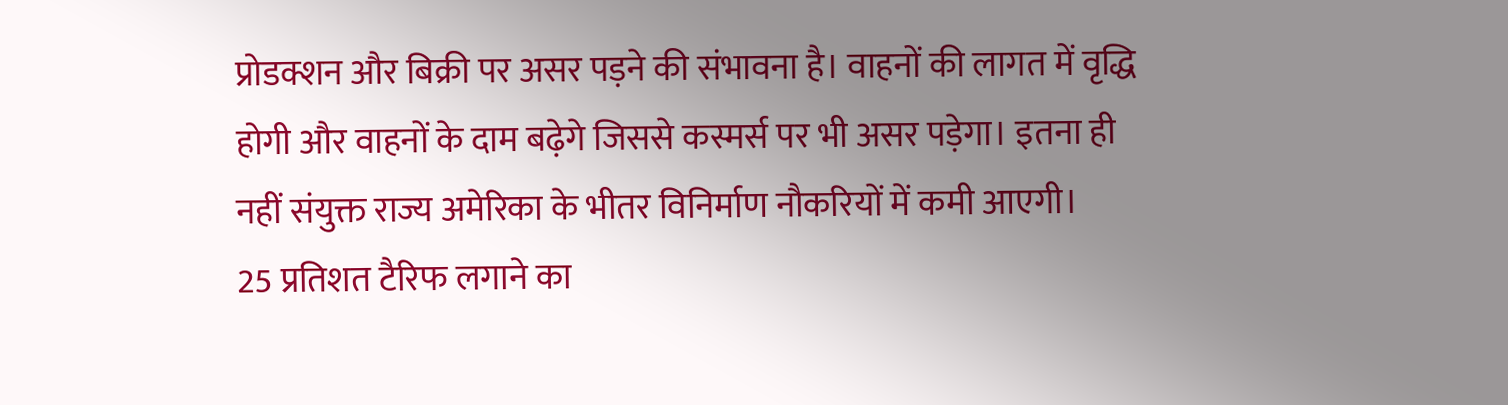प्रोडक्शन और बिक्री पर असर पड़ने की संभावना है। वाहनों की लागत में वृद्धि होगी और वाहनों के दाम बढ़ेगे जिससे कस्मर्स पर भी असर पड़ेगा। इतना ही नहीं संयुक्त राज्य अमेरिका के भीतर विनिर्माण नौकरियों में कमी आएगी।
25 प्रतिशत टैरिफ लगाने का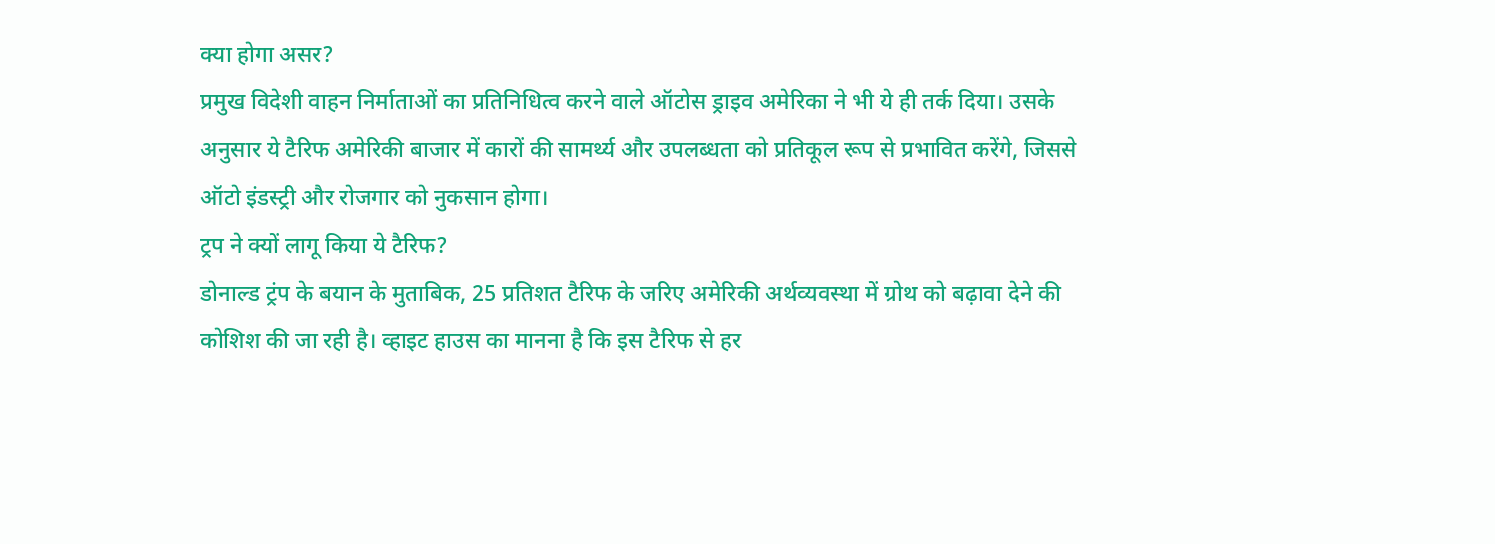क्या होगा असर?
प्रमुख विदेशी वाहन निर्माताओं का प्रतिनिधित्व करने वाले ऑटोस ड्राइव अमेरिका ने भी ये ही तर्क दिया। उसके अनुसार ये टैरिफ अमेरिकी बाजार में कारों की सामर्थ्य और उपलब्धता को प्रतिकूल रूप से प्रभावित करेंगे, जिससे ऑटो इंडस्ट्री और रोजगार को नुकसान होगा।
ट्रप ने क्यों लागू किया ये टैरिफ?
डोनाल्ड ट्रंप के बयान के मुताबिक, 25 प्रतिशत टैरिफ के जरिए अमेरिकी अर्थव्यवस्था में ग्रोथ को बढ़ावा देने की कोशिश की जा रही है। व्हाइट हाउस का मानना है कि इस टैरिफ से हर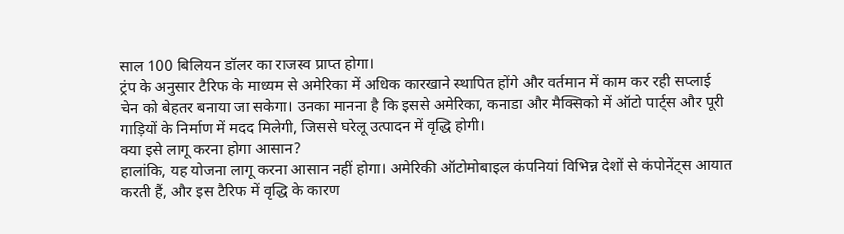साल 100 बिलियन डॉलर का राजस्व प्राप्त होगा।
ट्रंप के अनुसार टैरिफ के माध्यम से अमेरिका में अधिक कारखाने स्थापित होंगे और वर्तमान में काम कर रही सप्लाई चेन को बेहतर बनाया जा सकेगा। उनका मानना है कि इससे अमेरिका, कनाडा और मैक्सिको में ऑटो पार्ट्स और पूरी गाड़ियों के निर्माण में मदद मिलेगी, जिससे घरेलू उत्पादन में वृद्धि होगी।
क्या इसे लागू करना होगा आसान?
हालांकि, यह योजना लागू करना आसान नहीं होगा। अमेरिकी ऑटोमोबाइल कंपनियां विभिन्न देशों से कंपोनेंट्स आयात करती हैं, और इस टैरिफ में वृद्धि के कारण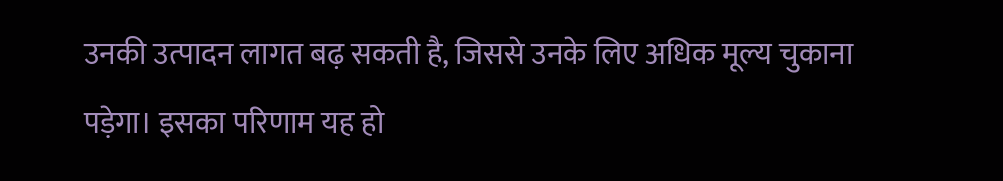उनकी उत्पादन लागत बढ़ सकती है, जिससे उनके लिए अधिक मूल्य चुकाना पड़ेगा। इसका परिणाम यह हो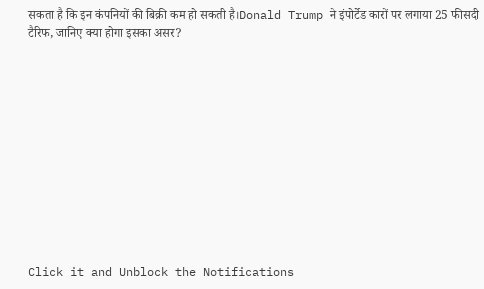सकता है कि इन कंपनियों की बिक्री कम हो सकती है।Donald Trump ने इंपोर्टेड कारों पर लगाया 25 फीसदी टैरिफ, जानिए क्या होगा इसका असर?












Click it and Unblock the Notifications